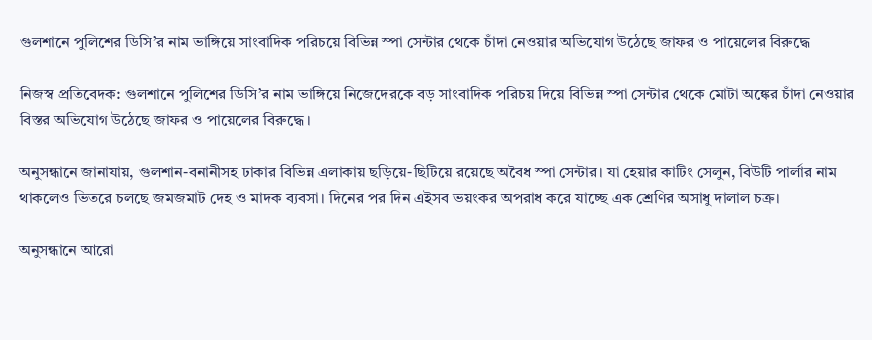গুলশানে পুলিশের ডিসি’র নাম ভাঙ্গিয়ে সাংবাদিক পরিচয়ে বিভিন্ন স্পা সেন্টার থেকে চাঁদা নেওয়ার অভিযোগ উঠেছে জাফর ও পায়েলের বিরুদ্ধে

নিজস্ব প্রতিবেদক: গুলশানে পুলিশের ডিসি’র নাম ভাঙ্গিয়ে নিজেদেরকে বড় সাংবাদিক পরিচয় দিয়ে বিভিন্ন স্পা সেন্টার থেকে মোটা অঙ্কের চাঁদা নেওয়ার বিস্তর অভিযোগ উঠেছে জাফর ও পায়েলের বিরুদ্ধে।

অনুসন্ধানে জানাযায়, গুলশান-বনানীসহ ঢাকার বিভিন্ন এলাকায় ছড়িয়ে-ছিটিয়ে রয়েছে অবৈধ স্পা সেন্টার। যা হেয়ার কাটিং সেলুন, বিউটি পার্লার নাম থাকলেও ভিতরে চলছে জমজমাট দেহ ও মাদক ব্যবসা। দিনের পর দিন এইসব ভয়ংকর অপরাধ করে যাচ্ছে এক শ্রেণির অসাধু দালাল চক্র।

অনুসন্ধানে আরো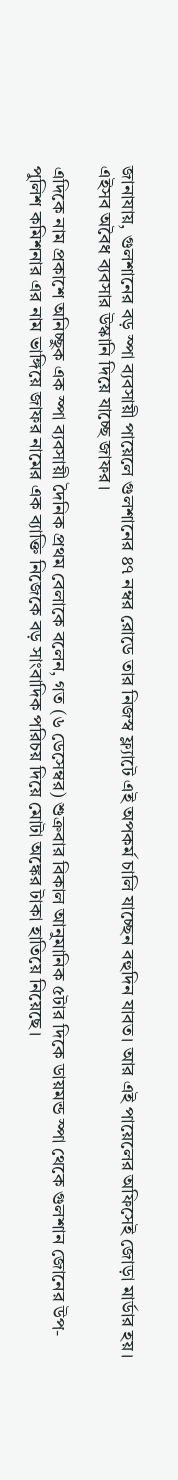জানাযায়, গুলশানের বড় স্পা ব্যবসায়ী পায়েলে গুলশানের ৪৭ নম্বর রোডে তার নিজস্ব ফ্ল্যাটে এই অপকর্ম চালি যাচ্ছেন বহুদিন যাবত। আর এই পায়েলের অফিসেই জোড়া মার্ডার হয়। এইসব অবৈধ ব্যবসার উস্কানি দিয়ে যাচ্ছে জাফর।

এদিকে নাম প্রকাশে অনিচ্ছুক এক স্পা ব্যবসায়ী দৈনিক প্রথম বেলাকে বলেন, গত (৬ ডেসেম্বর) শুক্রবার বিকাল আনুমানিক ৫টার দিকে ডায়মন্ড স্পা থেকে গুলশান জোনের উপ-পুলিশ কমিশনার এর নাম ভাঙ্গিয়ে জাফর নামের এক ব্যাক্তি নিজেকে বড় সাংবাদিক পরিচয় দিয়ে মোটা অঙ্কের টাকা হাতিয়ে নিয়েছে।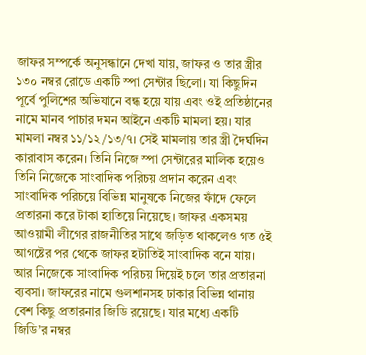জাফর সম্পর্কে অনুসন্ধানে দেখা যায়, জাফর ও তার স্ত্রীর ১৩০ নম্বর রোডে একটি স্পা সেন্টার ছিলো। যা কিছুদিন পূর্বে পুলিশের অভিযানে বন্ধ হয়ে যায় এবং ওই প্রতিষ্ঠানের নামে মানব পাচার দমন আইনে একটি মামলা হয়। যার মামলা নম্বর ১১/১২/১৩/৭। সেই মামলায় তার স্ত্রী দৈর্ঘদিন কারাবাস করেন। তিনি নিজে স্পা সেন্টারের মালিক হয়েও তিনি নিজেকে সাংবাদিক পরিচয় প্রদান করেন এবং সাংবাদিক পরিচয়ে বিভিন্ন মানুষকে নিজের ফাঁদে ফেলে প্রতারনা করে টাকা হাতিয়ে নিয়েছে। জাফর একসময় আওয়ামী লীগের রাজনীতির সাথে জড়িত থাকলেও গত ৫ই আগষ্টের পর থেকে জাফর হটাতিই সাংবাদিক বনে যায়। আর নিজেকে সাংবাদিক পরিচয় দিয়েই চলে তার প্রতারনা ব্যবসা। জাফরের নামে গুলশানসহ ঢাকার বিভিন্ন থানায় বেশ কিছু প্রতারনার জিডি রয়েছে। যার মধ্যে একটি জিডি’র নম্বর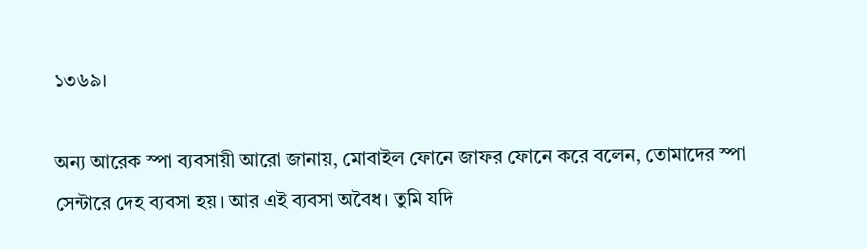১৩৬৯।

অন্য আরেক স্পা ব্যবসায়ী আরো জানায়, মোবাইল ফোনে জাফর ফোনে করে বলেন, তোমাদের স্পা সেন্টারে দেহ ব্যবসা হয়। আর এই ব্যবসা অবৈধ। তুমি যদি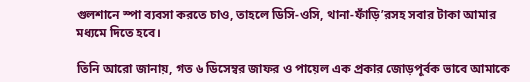গুলশানে স্পা ব্যবসা করতে চাও, তাহলে ডিসি-ওসি, থানা-ফাঁড়ি’রসহ সবার টাকা আমার মধ্যমে দিতে হবে।

তিনি আরো জানায়, গত ৬ ডিসেম্বর জাফর ও পায়েল এক প্রকার জোড়পূর্বক ভাবে আমাকে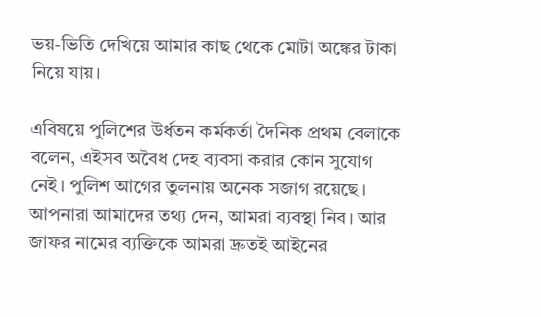ভয়-ভিতি দেখিয়ে আমার কাছ থেকে মোটা অঙ্কের টাকা নিয়ে যায়।

এবিষয়ে পুলিশের উর্ধতন কর্মকর্তা দৈনিক প্রথম বেলাকে বলেন, এইসব অবৈধ দেহ ব্যবসা করার কোন সুযোগ নেই। পুলিশ আগের তুলনায় অনেক সজাগ রয়েছে। আপনারা আমাদের তথ্য দেন, আমরা ব্যবস্থা নিব। আর জাফর নামের ব্যক্তিকে আমরা দ্রুতই আইনের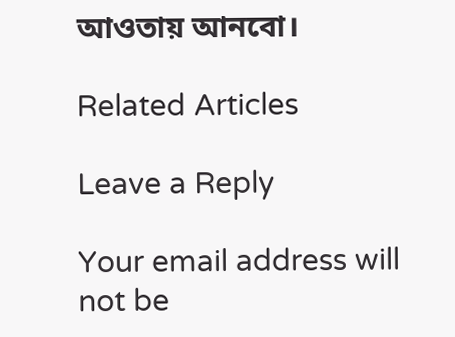আওতায় আনবো।

Related Articles

Leave a Reply

Your email address will not be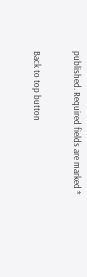published. Required fields are marked *

Back to top button